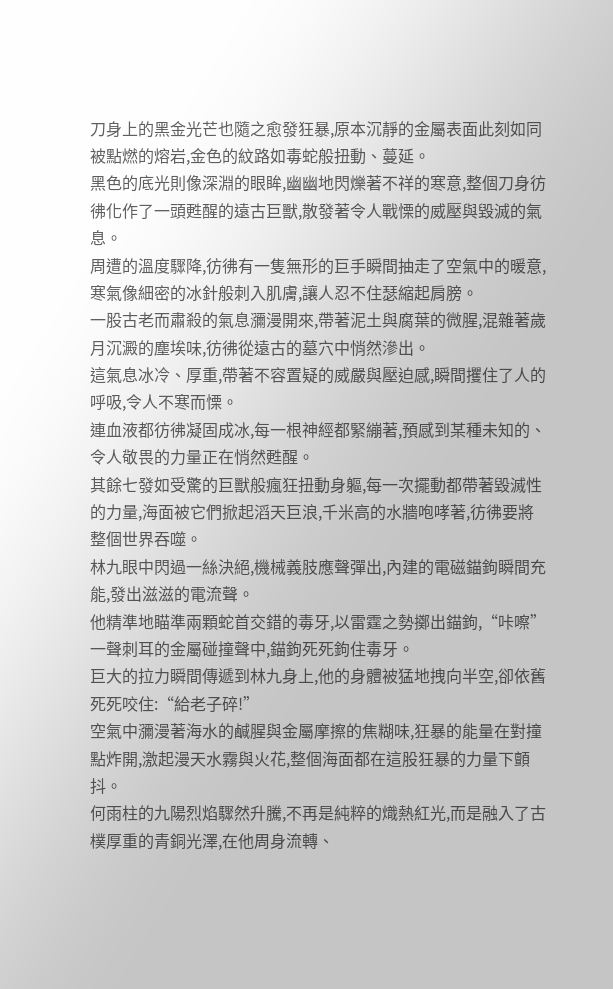刀身上的黑金光芒也隨之愈發狂暴,原本沉靜的金屬表面此刻如同被點燃的熔岩,金色的紋路如毒蛇般扭動、蔓延。
黑色的底光則像深淵的眼眸,幽幽地閃爍著不祥的寒意,整個刀身彷彿化作了一頭甦醒的遠古巨獸,散發著令人戰慄的威壓與毀滅的氣息。
周遭的溫度驟降,彷彿有一隻無形的巨手瞬間抽走了空氣中的暖意,寒氣像細密的冰針般刺入肌膚,讓人忍不住瑟縮起肩膀。
一股古老而肅殺的氣息瀰漫開來,帶著泥土與腐葉的微腥,混雜著歲月沉澱的塵埃味,彷彿從遠古的墓穴中悄然滲出。
這氣息冰冷、厚重,帶著不容置疑的威嚴與壓迫感,瞬間攫住了人的呼吸,令人不寒而慄。
連血液都彷彿凝固成冰,每一根神經都緊繃著,預感到某種未知的、令人敬畏的力量正在悄然甦醒。
其餘七發如受驚的巨獸般瘋狂扭動身軀,每一次擺動都帶著毀滅性的力量,海面被它們掀起滔天巨浪,千米高的水牆咆哮著,彷彿要將整個世界吞噬。
林九眼中閃過一絲決絕,機械義肢應聲彈出,內建的電磁錨鉤瞬間充能,發出滋滋的電流聲。
他精準地瞄準兩顆蛇首交錯的毒牙,以雷霆之勢擲出錨鉤,“咔嚓”一聲刺耳的金屬碰撞聲中,錨鉤死死鉤住毒牙。
巨大的拉力瞬間傳遞到林九身上,他的身體被猛地拽向半空,卻依舊死死咬住:“給老子碎!”
空氣中瀰漫著海水的鹹腥與金屬摩擦的焦糊味,狂暴的能量在對撞點炸開,激起漫天水霧與火花,整個海面都在這股狂暴的力量下顫抖。
何雨柱的九陽烈焰驟然升騰,不再是純粹的熾熱紅光,而是融入了古樸厚重的青銅光澤,在他周身流轉、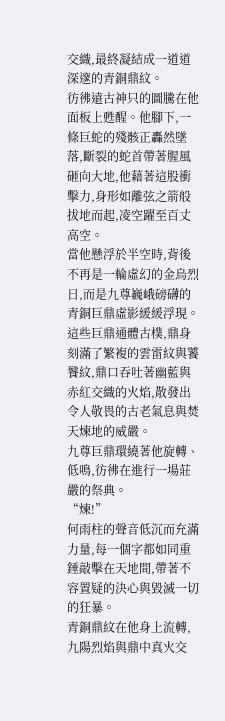交織,最終凝結成一道道深邃的青銅鼎紋。
彷彿遠古神只的圖騰在他面板上甦醒。他腳下,一條巨蛇的殘骸正轟然墜落,斷裂的蛇首帶著腥風砸向大地,他藉著這股衝擊力,身形如離弦之箭般拔地而起,凌空躍至百丈高空。
當他懸浮於半空時,背後不再是一輪虛幻的金烏烈日,而是九尊巍峨磅礴的青銅巨鼎虛影緩緩浮現。
這些巨鼎通體古樸,鼎身刻滿了繁複的雲雷紋與饕餮紋,鼎口吞吐著幽藍與赤紅交織的火焰,散發出令人敬畏的古老氣息與焚天煉地的威嚴。
九尊巨鼎環繞著他旋轉、低鳴,彷彿在進行一場莊嚴的祭典。
“煉!”
何雨柱的聲音低沉而充滿力量,每一個字都如同重錘敲擊在天地間,帶著不容置疑的決心與毀滅一切的狂暴。
青銅鼎紋在他身上流轉,九陽烈焰與鼎中真火交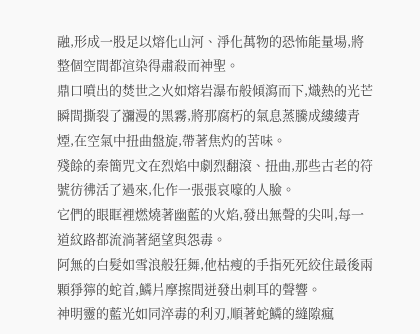融,形成一股足以熔化山河、淨化萬物的恐怖能量場,將整個空間都渲染得肅殺而神聖。
鼎口噴出的焚世之火如熔岩瀑布般傾瀉而下,熾熱的光芒瞬間撕裂了瀰漫的黑霧,將那腐朽的氣息蒸騰成縷縷青煙,在空氣中扭曲盤旋,帶著焦灼的苦味。
殘餘的秦簡咒文在烈焰中劇烈翻滾、扭曲,那些古老的符號彷彿活了過來,化作一張張哀嚎的人臉。
它們的眼眶裡燃燒著幽藍的火焰,發出無聲的尖叫,每一道紋路都流淌著絕望與怨毒。
阿無的白髮如雪浪般狂舞,他枯瘦的手指死死絞住最後兩顆猙獰的蛇首,鱗片摩擦間迸發出刺耳的聲響。
神明靈的藍光如同淬毒的利刃,順著蛇鱗的縫隙瘋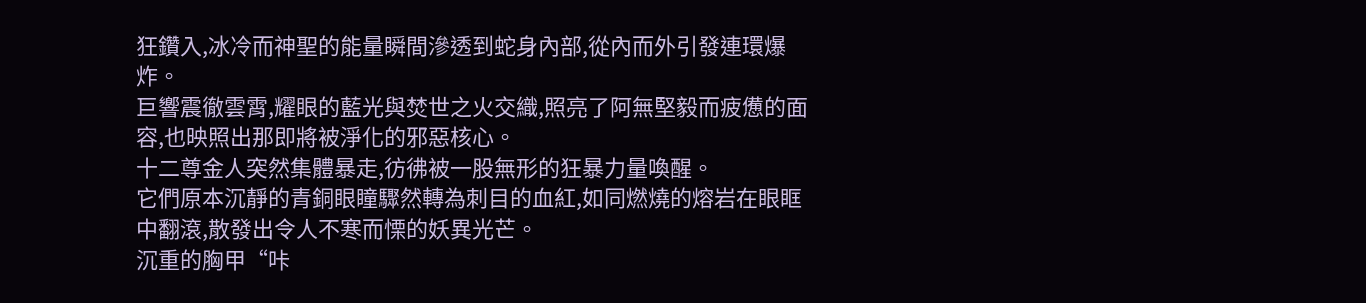狂鑽入,冰冷而神聖的能量瞬間滲透到蛇身內部,從內而外引發連環爆炸。
巨響震徹雲霄,耀眼的藍光與焚世之火交織,照亮了阿無堅毅而疲憊的面容,也映照出那即將被淨化的邪惡核心。
十二尊金人突然集體暴走,彷彿被一股無形的狂暴力量喚醒。
它們原本沉靜的青銅眼瞳驟然轉為刺目的血紅,如同燃燒的熔岩在眼眶中翻滾,散發出令人不寒而慄的妖異光芒。
沉重的胸甲“咔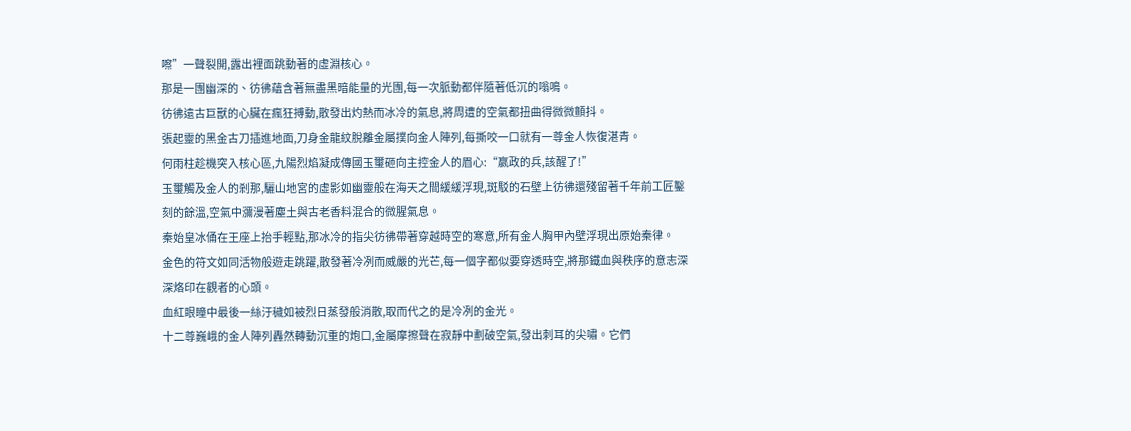嚓”一聲裂開,露出裡面跳動著的虛淵核心。
那是一團幽深的、彷彿蘊含著無盡黑暗能量的光團,每一次脈動都伴隨著低沉的嗡鳴。
彷彿遠古巨獸的心臟在瘋狂搏動,散發出灼熱而冰冷的氣息,將周遭的空氣都扭曲得微微顫抖。
張起靈的黑金古刀插進地面,刀身金龍紋脫離金屬撲向金人陣列,每撕咬一口就有一尊金人恢復湛青。
何雨柱趁機突入核心區,九陽烈焰凝成傳國玉璽砸向主控金人的眉心:“嬴政的兵,該醒了!”
玉璽觸及金人的剎那,驪山地宮的虛影如幽靈般在海天之間緩緩浮現,斑駁的石壁上彷彿還殘留著千年前工匠鑿刻的餘溫,空氣中瀰漫著塵土與古老香料混合的微腥氣息。
秦始皇冰俑在王座上抬手輕點,那冰冷的指尖彷彿帶著穿越時空的寒意,所有金人胸甲內壁浮現出原始秦律。
金色的符文如同活物般遊走跳躍,散發著冷冽而威嚴的光芒,每一個字都似要穿透時空,將那鐵血與秩序的意志深深烙印在觀者的心頭。
血紅眼瞳中最後一絲汙穢如被烈日蒸發般消散,取而代之的是冷冽的金光。
十二尊巍峨的金人陣列轟然轉動沉重的炮口,金屬摩擦聲在寂靜中劃破空氣,發出刺耳的尖嘯。它們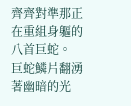齊齊對準那正在重組身軀的八首巨蛇。
巨蛇鱗片翻湧著幽暗的光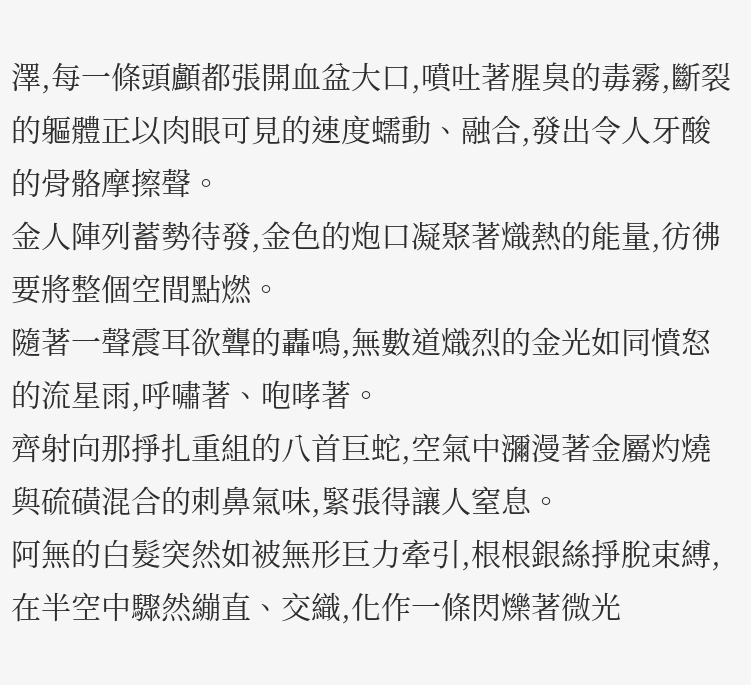澤,每一條頭顱都張開血盆大口,噴吐著腥臭的毒霧,斷裂的軀體正以肉眼可見的速度蠕動、融合,發出令人牙酸的骨骼摩擦聲。
金人陣列蓄勢待發,金色的炮口凝聚著熾熱的能量,彷彿要將整個空間點燃。
隨著一聲震耳欲聾的轟鳴,無數道熾烈的金光如同憤怒的流星雨,呼嘯著、咆哮著。
齊射向那掙扎重組的八首巨蛇,空氣中瀰漫著金屬灼燒與硫磺混合的刺鼻氣味,緊張得讓人窒息。
阿無的白髮突然如被無形巨力牽引,根根銀絲掙脫束縛,在半空中驟然繃直、交織,化作一條閃爍著微光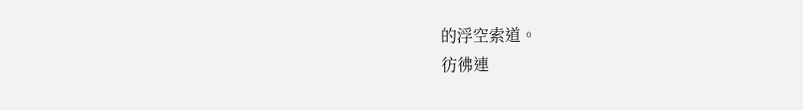的浮空索道。
彷彿連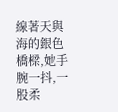線著天與海的銀色橋樑,她手腕一抖,一股柔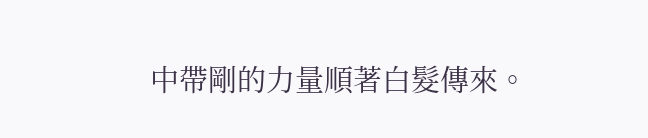中帶剛的力量順著白髮傳來。